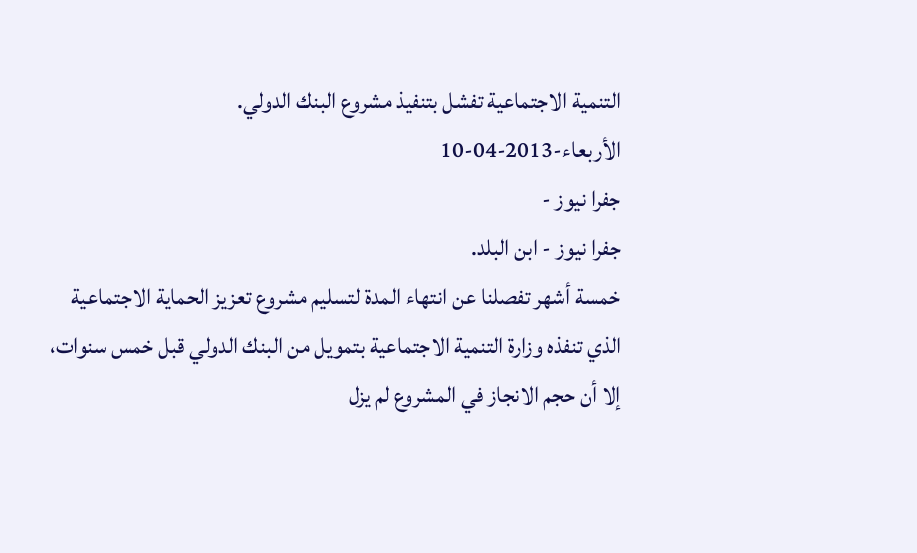التنمية الاجتماعية تفشل بتنفيذ مشروع البنك الدولي.
الأربعاء-2013-04-10
جفرا نيوز -
جفرا نيوز - ابن البلد.
خمسة أشهر تفصلنا عن انتهاء المدة لتسليم مشروع تعزيز الحماية الاجتماعية الذي تنفذه وزارة التنمية الاجتماعية بتمويل من البنك الدولي قبل خمس سنوات، إلا أن حجم الانجاز في المشروع لم يزل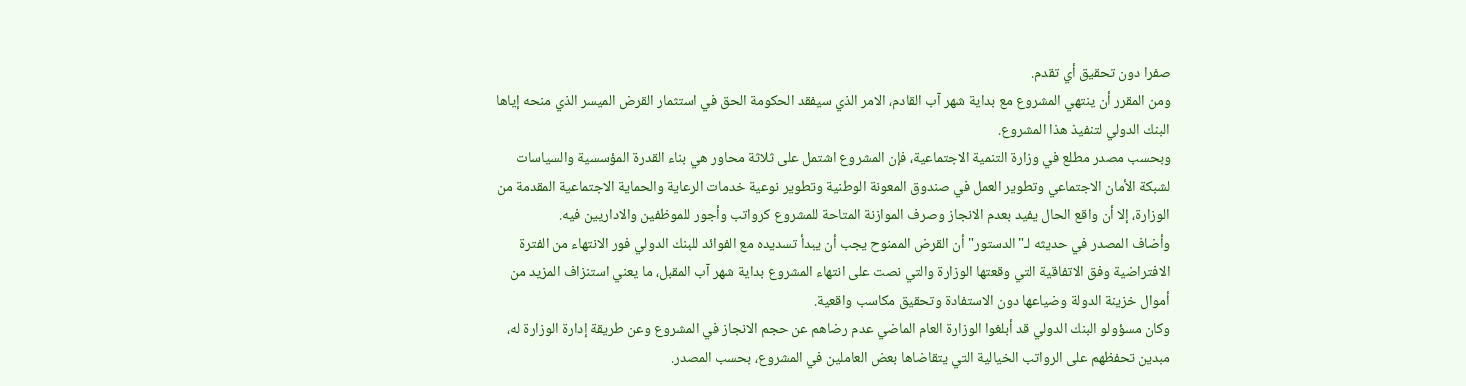صفرا دون تحقيق أي تقدم.
ومن المقرر أن ينتهي المشروع مع بداية شهر آب القادم، الامر الذي سيفقد الحكومة الحق في استثمار القرض الميسر الذي منحه إياها البنك الدولي لتنفيذ هذا المشروع.
وبحسب مصدر مطلع في وزارة التنمية الاجتماعية، فإن المشروع اشتمل على ثلاثة محاور هي بناء القدرة المؤسسية والسياسات لشبكة الأمان الاجتماعي وتطوير العمل في صندوق المعونة الوطنية وتطوير نوعية خدمات الرعاية والحماية الاجتماعية المقدمة من الوزارة، إلا أن واقع الحال يفيد بعدم الانجاز وصرف الموازنة المتاحة للمشروع كرواتب وأجور للموظفين والاداريين فيه.
وأضاف المصدر في حديثه لـ"الدستور" أن القرض الممنوح يجب أن يبدأ تسديده مع الفوائد للبنك الدولي فور الانتهاء من الفترة الافتراضية وفق الاتفاقية التي وقعتها الوزارة والتي نصت على انتهاء المشروع بداية شهر آب المقبل، ما يعني استنزاف المزيد من أموال خزينة الدولة وضياعها دون الاستفادة وتحقيق مكاسب واقعية.
وكان مسؤولو البنك الدولي قد أبلغوا الوزارة العام الماضي عدم رضاهم عن حجم الانجاز في المشروع وعن طريقة إدارة الوزارة له، مبدين تحفظهم على الرواتب الخيالية التي يتقاضاها بعض العاملين في المشروع، بحسب المصدر.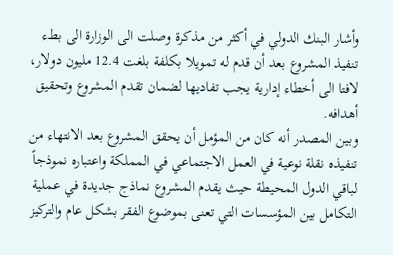وأشار البنك الدولي في أكثر من مذكرة وصلت الى الوزارة الى بطء تنفيذ المشروع بعد أن قدم له تمويلا بكلفة بلغت 12.4 مليون دولار، لافتا الى أخطاء إدارية يجب تفاديها لضمان تقدم المشروع وتحقيق أهدافه.
وبين المصدر أنه كان من المؤمل أن يحقق المشروع بعد الانتهاء من تنفيذه نقلة نوعية في العمل الاجتماعي في المملكة واعتباره نموذجاً لباقي الدول المحيطة حيث يقدم المشروع نماذج جديدة في عملية التكامل بين المؤسسات التي تعنى بموضوع الفقر بشكل عام والتركيز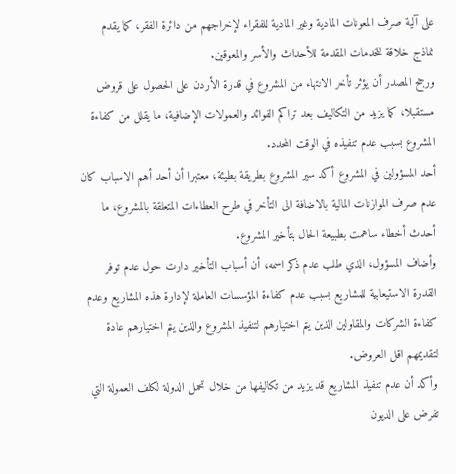على آلية صرف المعونات المادية وغير المادية للفقراء لإخراجهم من دائرة الفقر، كما يقدم نماذج خلاقة للخدمات المقدمة للأحداث والأسر والمعوقين.
ورجح المصدر أن يؤثر تأخر الانتهاء من المشروع في قدرة الأردن على الحصول على قروض مستقبلا، كما يزيد من التكاليف بعد تراكم الفوائد والعمولات الإضافية، ما يقلل من كفاءة المشروع بسبب عدم تنفيذه في الوقت المحدد.
أحد المسؤولين في المشروع أكد سير المشروع بطريقة بطيئة، معتبرا أن أحد أهم الاسباب كان عدم صرف الموازنات المالية بالاضافة الى التأخر في طرح العطاءات المتعلقة بالمشروع، ما أحدث أخطاء ساهمت بطبيعة الحال بتأخير المشروع.
وأضاف المسؤول، الذي طلب عدم ذكر اسمه، أن أسباب التأخير دارت حول عدم توفر القدرة الاستيعابية للمشاريع بسبب عدم كفاءة المؤسسات العاملة لإدارة هذه المشاريع وعدم كفاءة الشركات والمقاولين الذين يتم اختيارهم لتنفيذ المشروع والذين يتم اختيارهم عادة لتقديمهم اقل العروض.
وأكد أن عدم تنفيذ المشاريع قد يزيد من تكاليفها من خلال تحمل الدولة لكلف العمولة التي تفرض على الديون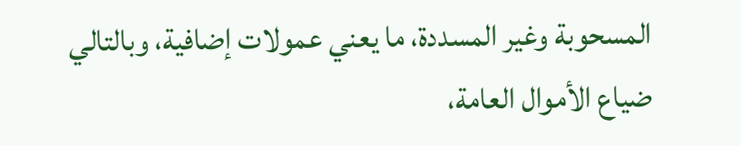المسحوبة وغير المسددة، ما يعني عمولات إضافية، وبالتالي ضياع الأموال العامة،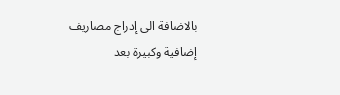بالاضافة الى إدراج مصاريف إضافية وكبيرة بعد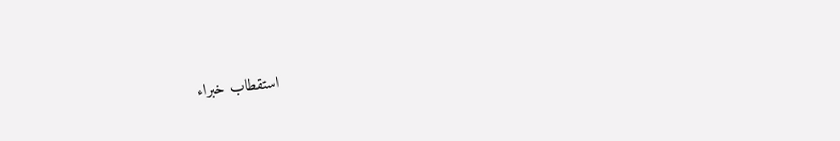استقطاب خبراء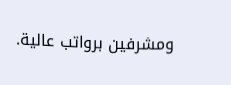ومشرفين برواتب عالية.